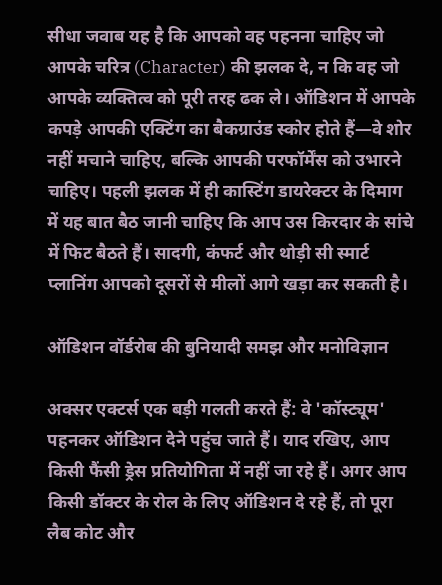सीधा जवाब यह है कि आपको वह पहनना चाहिए जो आपके चरित्र (Character) की झलक दे, न कि वह जो आपके व्यक्तित्व को पूरी तरह ढक ले। ऑडिशन में आपके कपड़े आपकी एक्टिंग का बैकग्राउंड स्कोर होते हैं—वे शोर नहीं मचाने चाहिए, बल्कि आपकी परफॉर्मेंस को उभारने चाहिए। पहली झलक में ही कास्टिंग डायरेक्टर के दिमाग में यह बात बैठ जानी चाहिए कि आप उस किरदार के सांचे में फिट बैठते हैं। सादगी, कंफर्ट और थोड़ी सी स्मार्ट प्लानिंग आपको दूसरों से मीलों आगे खड़ा कर सकती है।

ऑडिशन वॉर्डरोब की बुनियादी समझ और मनोविज्ञान

अक्सर एक्टर्स एक बड़ी गलती करते हैं: वे 'कॉस्ट्यूम' पहनकर ऑडिशन देने पहुंच जाते हैं। याद रखिए, आप किसी फैंसी ड्रेस प्रतियोगिता में नहीं जा रहे हैं। अगर आप किसी डॉक्टर के रोल के लिए ऑडिशन दे रहे हैं, तो पूरा लैब कोट और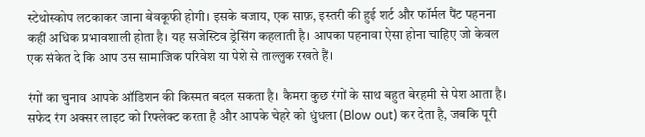स्टेथोस्कोप लटकाकर जाना बेवकूफी होगी। इसके बजाय, एक साफ़, इस्तरी की हुई शर्ट और फॉर्मल पैंट पहनना कहीं अधिक प्रभावशाली होता है। यह सजेस्टिव ड्रेसिंग कहलाती है। आपका पहनावा ऐसा होना चाहिए जो केवल एक संकेत दे कि आप उस सामाजिक परिवेश या पेशे से ताल्लुक रखते हैं।

रंगों का चुनाव आपके ऑडिशन की किस्मत बदल सकता है। कैमरा कुछ रंगों के साथ बहुत बेरहमी से पेश आता है। सफेद रंग अक्सर लाइट को रिफ्लेक्ट करता है और आपके चेहरे को धुंधला (Blow out) कर देता है, जबकि पूरी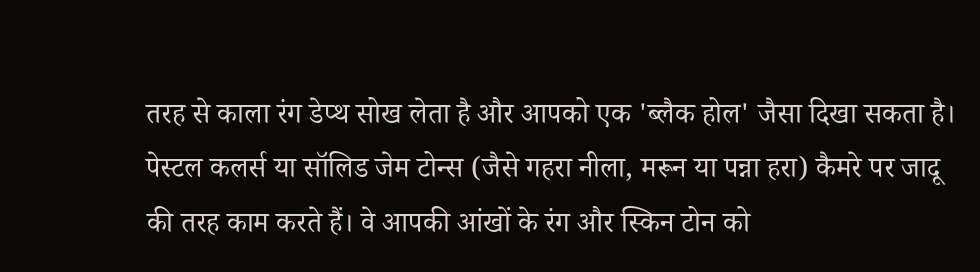तरह से काला रंग डेप्थ सोख लेता है और आपको एक 'ब्लैक होल' जैसा दिखा सकता है। पेस्टल कलर्स या सॉलिड जेम टोन्स (जैसे गहरा नीला, मरून या पन्ना हरा) कैमरे पर जादू की तरह काम करते हैं। वे आपकी आंखों के रंग और स्किन टोन को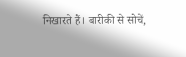निखारते हैं। बारीकी से सोचें,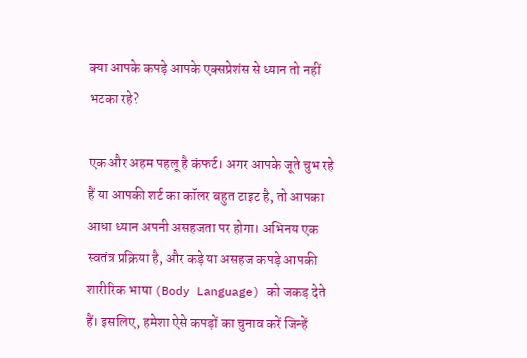क्या आपके कपड़े आपके एक्सप्रेशंस से ध्यान तो नहीं भटका रहे?

एक और अहम पहलू है कंफर्ट। अगर आपके जूते चुभ रहे हैं या आपकी शर्ट का कॉलर बहुत टाइट है, तो आपका आधा ध्यान अपनी असहजता पर होगा। अभिनय एक स्वतंत्र प्रक्रिया है, और कड़े या असहज कपड़े आपकी शारीरिक भाषा (Body Language) को जकड़ देते हैं। इसलिए, हमेशा ऐसे कपड़ों का चुनाव करें जिन्हें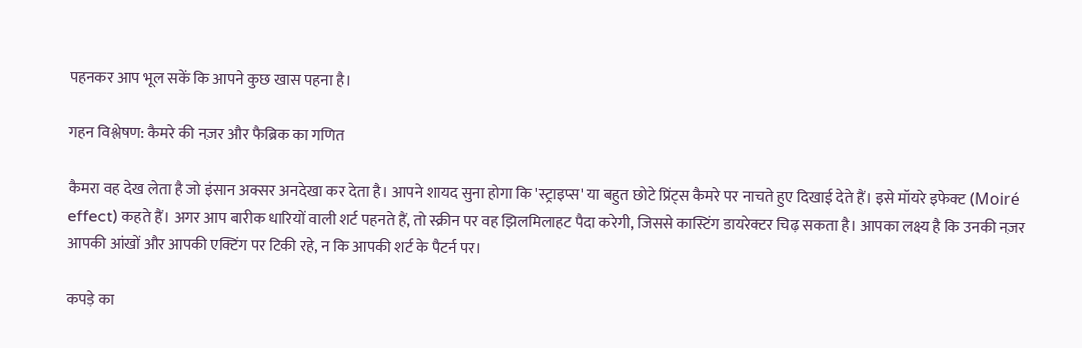पहनकर आप भूल सकें कि आपने कुछ खास पहना है।

गहन विश्लेषण: कैमरे की नज़र और फैब्रिक का गणित

कैमरा वह देख लेता है जो इंसान अक्सर अनदेखा कर देता है। आपने शायद सुना होगा कि 'स्ट्राइप्स' या बहुत छोटे प्रिंट्स कैमरे पर नाचते हुए दिखाई देते हैं। इसे मॉयरे इफेक्ट (Moiré effect) कहते हैं। अगर आप बारीक धारियों वाली शर्ट पहनते हैं, तो स्क्रीन पर वह झिलमिलाहट पैदा करेगी, जिससे कास्टिंग डायरेक्टर चिढ़ सकता है। आपका लक्ष्य है कि उनकी नज़र आपकी आंखों और आपकी एक्टिंग पर टिकी रहे, न कि आपकी शर्ट के पैटर्न पर।

कपड़े का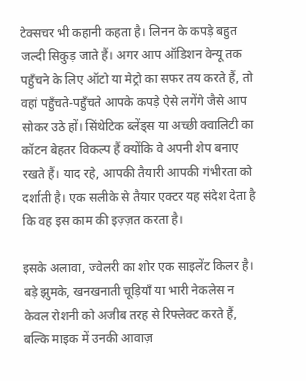टेक्सचर भी कहानी कहता है। लिनन के कपड़े बहुत जल्दी सिकुड़ जाते हैं। अगर आप ऑडिशन वेन्यू तक पहुँचने के लिए ऑटो या मेट्रो का सफर तय करते हैं, तो वहां पहुँचते-पहुँचते आपके कपड़े ऐसे लगेंगे जैसे आप सोकर उठे हों। सिंथेटिक ब्लेंड्स या अच्छी क्वालिटी का कॉटन बेहतर विकल्प हैं क्योंकि वे अपनी शेप बनाए रखते हैं। याद रहे, आपकी तैयारी आपकी गंभीरता को दर्शाती है। एक सलीके से तैयार एक्टर यह संदेश देता है कि वह इस काम की इज़्ज़त करता है।

इसके अलावा, ज्वेलरी का शोर एक साइलेंट किलर है। बड़े झुमके, खनखनाती चूड़ियाँ या भारी नेकलेस न केवल रोशनी को अजीब तरह से रिफ्लेक्ट करते हैं, बल्कि माइक में उनकी आवाज़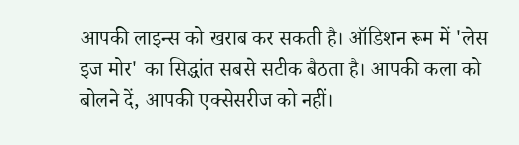आपकी लाइन्स को खराब कर सकती है। ऑडिशन रूम में 'लेस इज मोर' का सिद्धांत सबसे सटीक बैठता है। आपकी कला को बोलने दें, आपकी एक्सेसरीज को नहीं।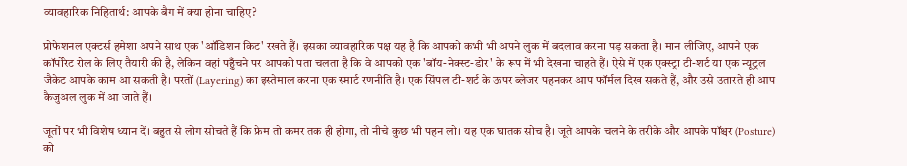व्यावहारिक निहितार्थ: आपके बैग में क्या होना चाहिए?

प्रोफेशनल एक्टर्स हमेशा अपने साथ एक 'ऑडिशन किट' रखते हैं। इसका व्यावहारिक पक्ष यह है कि आपको कभी भी अपने लुक में बदलाव करना पड़ सकता है। मान लीजिए, आपने एक कॉर्पोरेट रोल के लिए तैयारी की है, लेकिन वहां पहुँचने पर आपको पता चलता है कि वे आपको एक 'बॉय-नेक्स्ट-डोर' के रूप में भी देखना चाहते हैं। ऐसे में एक एक्स्ट्रा टी-शर्ट या एक न्यूट्रल जैकेट आपके काम आ सकती है। परतों (Layering) का इस्तेमाल करना एक स्मार्ट रणनीति है। एक सिंपल टी-शर्ट के ऊपर ब्लेजर पहनकर आप फॉर्मल दिख सकते हैं, और उसे उतारते ही आप कैजुअल लुक में आ जाते हैं।

जूतों पर भी विशेष ध्यान दें। बहुत से लोग सोचते हैं कि फ्रेम तो कमर तक ही होगा, तो नीचे कुछ भी पहन लो। यह एक घातक सोच है। जूते आपके चलने के तरीके और आपके पॉश्चर (Posture) को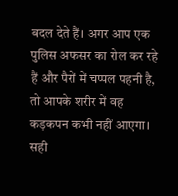बदल देते हैं। अगर आप एक पुलिस अफसर का रोल कर रहे हैं और पैरों में चप्पल पहनी है, तो आपके शरीर में वह कड़कपन कभी नहीं आएगा। सही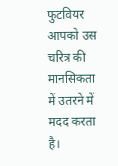फुटवियर आपको उस चरित्र की मानसिकता में उतरने में मदद करता है।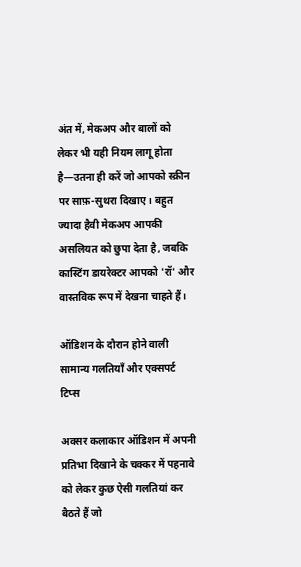अंत में, मेकअप और बालों को लेकर भी यही नियम लागू होता है—उतना ही करें जो आपको स्क्रीन पर साफ़-सुथरा दिखाए। बहुत ज्यादा हैवी मेकअप आपकी असलियत को छुपा देता है, जबकि कास्टिंग डायरेक्टर आपको 'रॉ' और वास्तविक रूप में देखना चाहते हैं।

ऑडिशन के दौरान होने वाली सामान्य गलतियाँ और एक्सपर्ट टिप्स

अक्सर कलाकार ऑडिशन में अपनी प्रतिभा दिखाने के चक्कर में पहनावे को लेकर कुछ ऐसी गलतियां कर बैठते हैं जो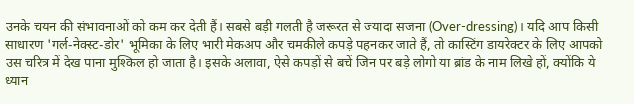उनके चयन की संभावनाओं को कम कर देती हैं। सबसे बड़ी गलती है जरूरत से ज्यादा सजना (Over-dressing)। यदि आप किसी साधारण 'गर्ल-नेक्स्ट-डोर' भूमिका के लिए भारी मेकअप और चमकीले कपड़े पहनकर जाते हैं, तो कास्टिंग डायरेक्टर के लिए आपको उस चरित्र में देख पाना मुश्किल हो जाता है। इसके अलावा, ऐसे कपड़ों से बचें जिन पर बड़े लोगो या ब्रांड के नाम लिखे हों, क्योंकि ये ध्यान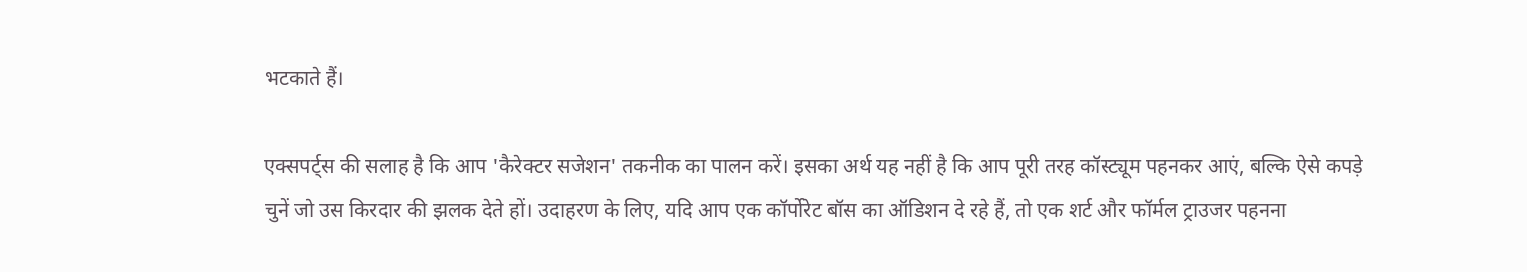भटकाते हैं।

एक्सपर्ट्स की सलाह है कि आप 'कैरेक्टर सजेशन' तकनीक का पालन करें। इसका अर्थ यह नहीं है कि आप पूरी तरह कॉस्ट्यूम पहनकर आएं, बल्कि ऐसे कपड़े चुनें जो उस किरदार की झलक देते हों। उदाहरण के लिए, यदि आप एक कॉर्पोरेट बॉस का ऑडिशन दे रहे हैं, तो एक शर्ट और फॉर्मल ट्राउजर पहनना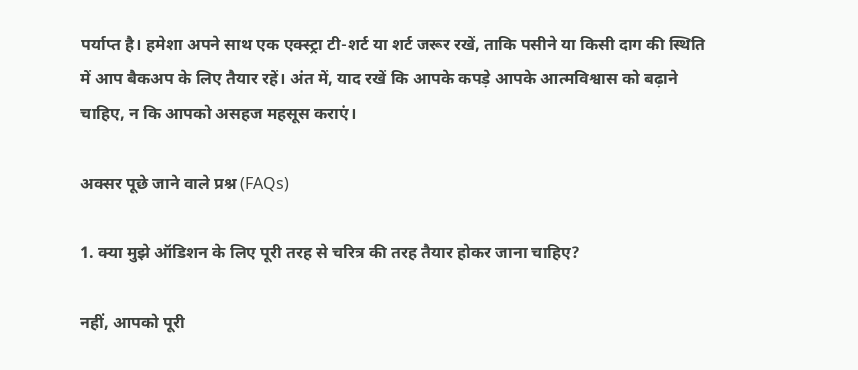पर्याप्त है। हमेशा अपने साथ एक एक्स्ट्रा टी-शर्ट या शर्ट जरूर रखें, ताकि पसीने या किसी दाग की स्थिति में आप बैकअप के लिए तैयार रहें। अंत में, याद रखें कि आपके कपड़े आपके आत्मविश्वास को बढ़ाने चाहिए, न कि आपको असहज महसूस कराएं।

अक्सर पूछे जाने वाले प्रश्न (FAQs)

1. क्या मुझे ऑडिशन के लिए पूरी तरह से चरित्र की तरह तैयार होकर जाना चाहिए?

नहीं, आपको पूरी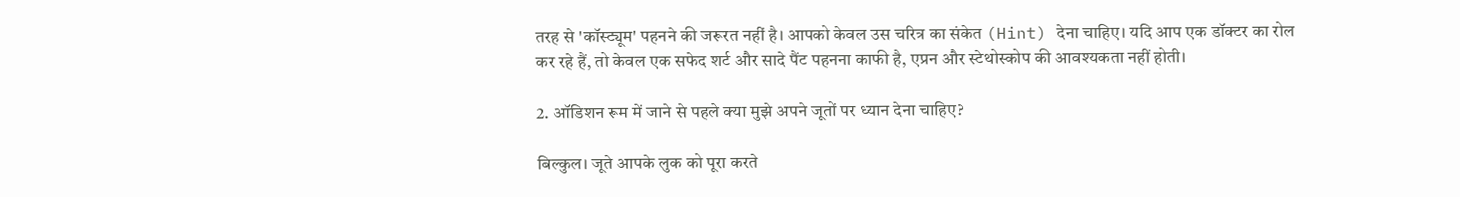तरह से 'कॉस्ट्यूम' पहनने की जरूरत नहीं है। आपको केवल उस चरित्र का संकेत (Hint) देना चाहिए। यदि आप एक डॉक्टर का रोल कर रहे हैं, तो केवल एक सफेद शर्ट और सादे पैंट पहनना काफी है, एप्रन और स्टेथोस्कोप की आवश्यकता नहीं होती।

2. ऑडिशन रूम में जाने से पहले क्या मुझे अपने जूतों पर ध्यान देना चाहिए?

बिल्कुल। जूते आपके लुक को पूरा करते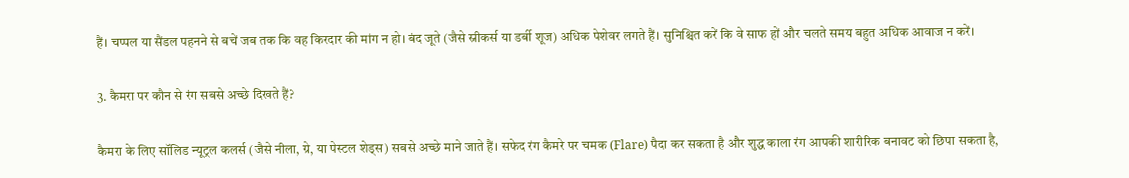हैं। चप्पल या सैंडल पहनने से बचें जब तक कि वह किरदार की मांग न हो। बंद जूते (जैसे स्नीकर्स या डर्बी शूज) अधिक पेशेवर लगते हैं। सुनिश्चित करें कि वे साफ हों और चलते समय बहुत अधिक आवाज न करें।

3. कैमरा पर कौन से रंग सबसे अच्छे दिखते हैं?

कैमरा के लिए सॉलिड न्यूट्रल कलर्स (जैसे नीला, ग्रे, या पेस्टल शेड्स) सबसे अच्छे माने जाते हैं। सफेद रंग कैमरे पर चमक (Flare) पैदा कर सकता है और शुद्ध काला रंग आपकी शारीरिक बनावट को छिपा सकता है,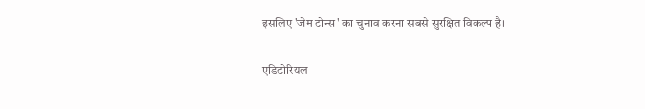इसलिए 'जेम टोन्स' का चुनाव करना सबसे सुरक्षित विकल्प है।

एडिटोरियल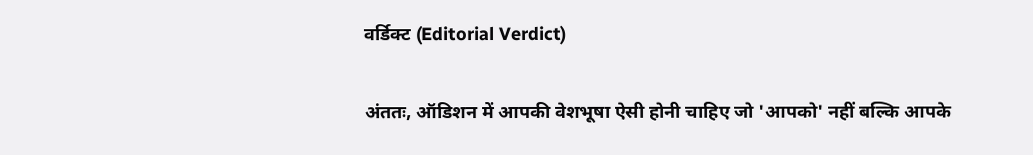वर्डिक्ट (Editorial Verdict)

अंततः, ऑडिशन में आपकी वेशभूषा ऐसी होनी चाहिए जो 'आपको' नहीं बल्कि आपके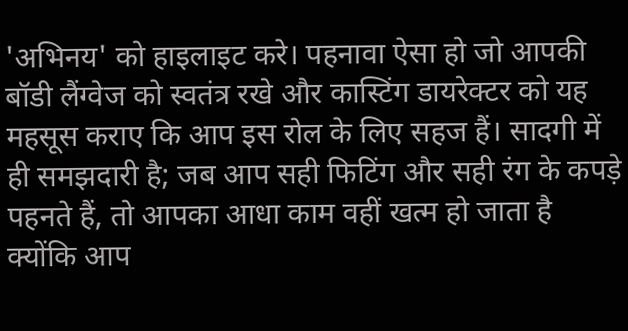'अभिनय' को हाइलाइट करे। पहनावा ऐसा हो जो आपकी बॉडी लैंग्वेज को स्वतंत्र रखे और कास्टिंग डायरेक्टर को यह महसूस कराए कि आप इस रोल के लिए सहज हैं। सादगी में ही समझदारी है; जब आप सही फिटिंग और सही रंग के कपड़े पहनते हैं, तो आपका आधा काम वहीं खत्म हो जाता है क्योंकि आप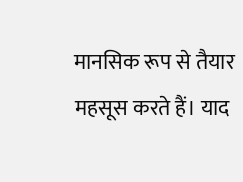मानसिक रूप से तैयार महसूस करते हैं। याद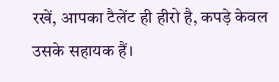रखें, आपका टैलेंट ही हीरो है, कपड़े केवल उसके सहायक हैं।